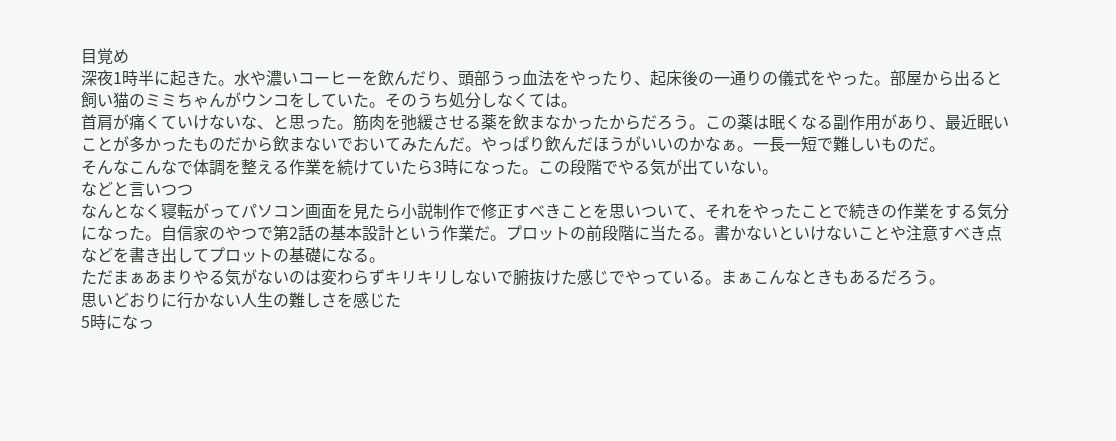目覚め
深夜1時半に起きた。水や濃いコーヒーを飲んだり、頭部うっ血法をやったり、起床後の一通りの儀式をやった。部屋から出ると飼い猫のミミちゃんがウンコをしていた。そのうち処分しなくては。
首肩が痛くていけないな、と思った。筋肉を弛緩させる薬を飲まなかったからだろう。この薬は眠くなる副作用があり、最近眠いことが多かったものだから飲まないでおいてみたんだ。やっぱり飲んだほうがいいのかなぁ。一長一短で難しいものだ。
そんなこんなで体調を整える作業を続けていたら3時になった。この段階でやる気が出ていない。
などと言いつつ
なんとなく寝転がってパソコン画面を見たら小説制作で修正すべきことを思いついて、それをやったことで続きの作業をする気分になった。自信家のやつで第2話の基本設計という作業だ。プロットの前段階に当たる。書かないといけないことや注意すべき点などを書き出してプロットの基礎になる。
ただまぁあまりやる気がないのは変わらずキリキリしないで腑抜けた感じでやっている。まぁこんなときもあるだろう。
思いどおりに行かない人生の難しさを感じた
5時になっ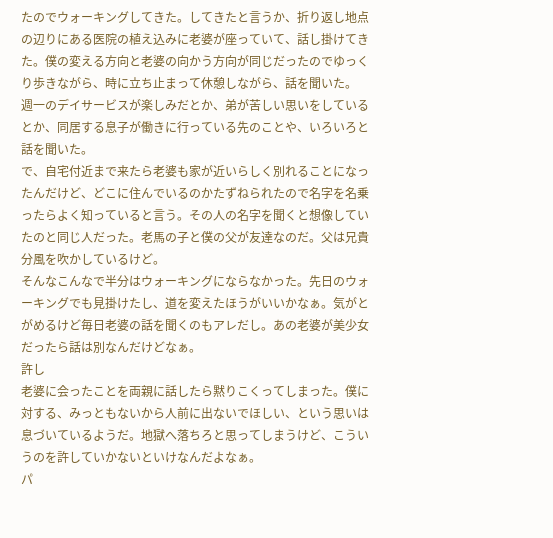たのでウォーキングしてきた。してきたと言うか、折り返し地点の辺りにある医院の植え込みに老婆が座っていて、話し掛けてきた。僕の変える方向と老婆の向かう方向が同じだったのでゆっくり歩きながら、時に立ち止まって休憩しながら、話を聞いた。
週一のデイサービスが楽しみだとか、弟が苦しい思いをしているとか、同居する息子が働きに行っている先のことや、いろいろと話を聞いた。
で、自宅付近まで来たら老婆も家が近いらしく別れることになったんだけど、どこに住んでいるのかたずねられたので名字を名乗ったらよく知っていると言う。その人の名字を聞くと想像していたのと同じ人だった。老馬の子と僕の父が友達なのだ。父は兄貴分風を吹かしているけど。
そんなこんなで半分はウォーキングにならなかった。先日のウォーキングでも見掛けたし、道を変えたほうがいいかなぁ。気がとがめるけど毎日老婆の話を聞くのもアレだし。あの老婆が美少女だったら話は別なんだけどなぁ。
許し
老婆に会ったことを両親に話したら黙りこくってしまった。僕に対する、みっともないから人前に出ないでほしい、という思いは息づいているようだ。地獄へ落ちろと思ってしまうけど、こういうのを許していかないといけなんだよなぁ。
パ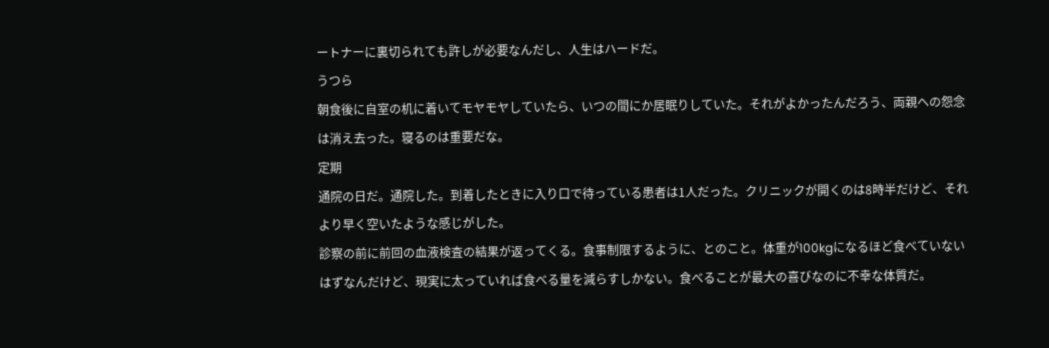ートナーに裏切られても許しが必要なんだし、人生はハードだ。
うつら
朝食後に自室の机に着いてモヤモヤしていたら、いつの間にか居眠りしていた。それがよかったんだろう、両親への怨念は消え去った。寝るのは重要だな。
定期
通院の日だ。通院した。到着したときに入り口で待っている患者は1人だった。クリニックが開くのは8時半だけど、それより早く空いたような感じがした。
診察の前に前回の血液検査の結果が返ってくる。食事制限するように、とのこと。体重が100kgになるほど食べていないはずなんだけど、現実に太っていれば食べる量を減らすしかない。食べることが最大の喜びなのに不幸な体質だ。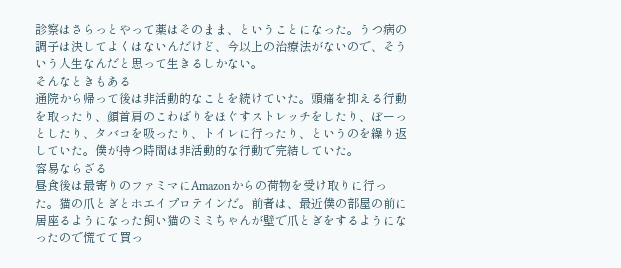診察はさらっとやって薬はそのまま、ということになった。うつ病の調子は決してよくはないんだけど、今以上の治療法がないので、そういう人生なんだと思って生きるしかない。
そんなときもある
通院から帰って後は非活動的なことを続けていた。頭痛を抑える行動を取ったり、顔首肩のこわばりをほぐすストレッチをしたり、ぼーっとしたり、タバコを吸ったり、トイレに行ったり、というのを繰り返していた。僕が持つ時間は非活動的な行動で完結していた。
容易ならざる
昼食後は最寄りのファミマにAmazonからの荷物を受け取りに行った。猫の爪とぎとホエイプロテインだ。前者は、最近僕の部屋の前に居座るようになった飼い猫のミミちゃんが壁で爪とぎをするようになったので慌てて買っ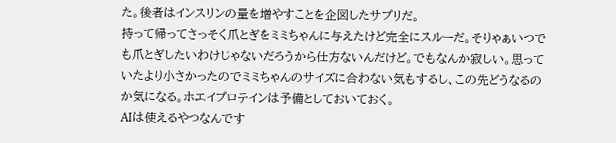た。後者はインスリンの量を増やすことを企図したサプリだ。
持って帰ってさっそく爪とぎをミミちゃんに与えたけど完全にスルーだ。そりゃぁいつでも爪とぎしたいわけじゃないだろうから仕方ないんだけど。でもなんか寂しい。思っていたより小さかったのでミミちゃんのサイズに合わない気もするし、この先どうなるのか気になる。ホエイプロテインは予備としておいておく。
AIは使えるやつなんです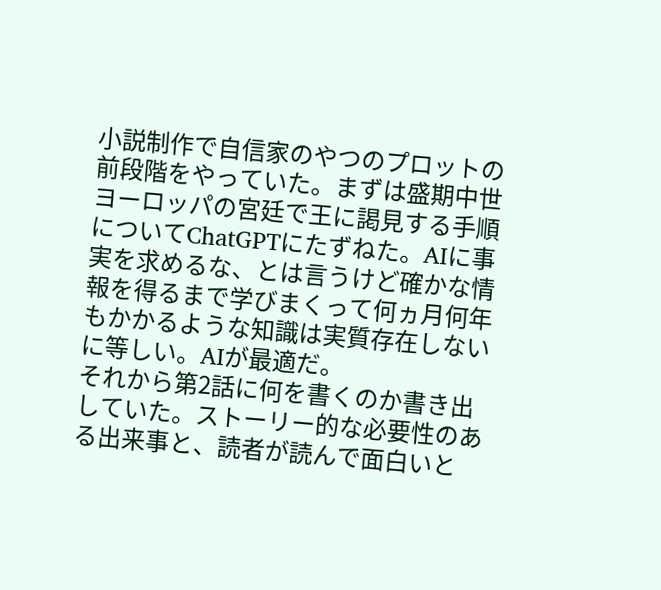小説制作で自信家のやつのプロットの前段階をやっていた。まずは盛期中世ヨーロッパの宮廷で王に謁見する手順についてChatGPTにたずねた。AIに事実を求めるな、とは言うけど確かな情報を得るまで学びまくって何ヵ月何年もかかるような知識は実質存在しないに等しい。AIが最適だ。
それから第2話に何を書くのか書き出していた。ストーリー的な必要性のある出来事と、読者が読んで面白いと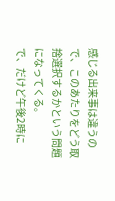感じる出来事は違うので、このあたりをどう取捨選択するかという問題になってくる。
で、だけど午後2時に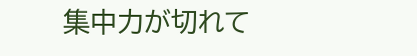集中力が切れて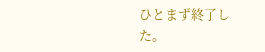ひとまず終了した。